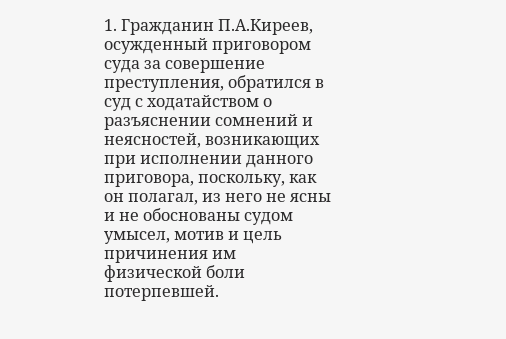1. Гражданин П.А.Киреев, осужденный приговором суда за совершение преступления, обратился в суд с ходатайством о разъяснении сомнений и неясностей, возникающих при исполнении данного приговора, поскольку, как он полагал, из него не ясны и не обоснованы судом умысел, мотив и цель причинения им физической боли потерпевшей.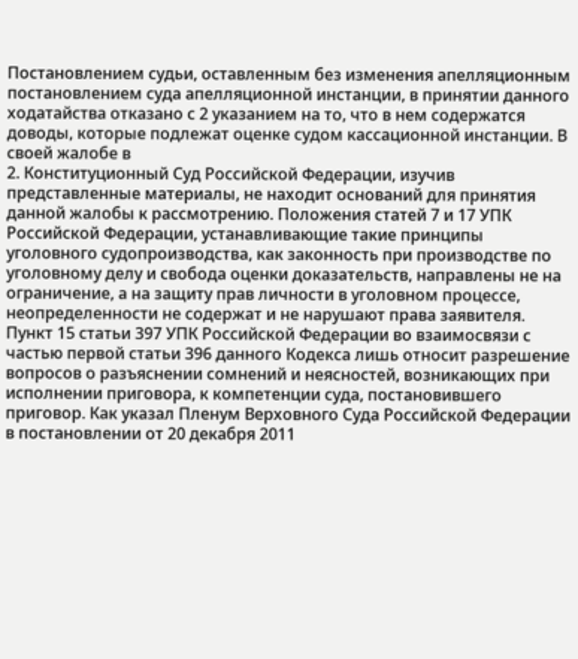Постановлением судьи, оставленным без изменения апелляционным постановлением суда апелляционной инстанции, в принятии данного ходатайства отказано с 2 указанием на то, что в нем содержатся доводы, которые подлежат оценке судом кассационной инстанции. В своей жалобе в
2. Конституционный Суд Российской Федерации, изучив представленные материалы, не находит оснований для принятия данной жалобы к рассмотрению. Положения статей 7 и 17 УПК Российской Федерации, устанавливающие такие принципы уголовного судопроизводства, как законность при производстве по уголовному делу и свобода оценки доказательств, направлены не на ограничение, а на защиту прав личности в уголовном процессе, неопределенности не содержат и не нарушают права заявителя. Пункт 15 статьи 397 УПК Российской Федерации во взаимосвязи с частью первой статьи 396 данного Кодекса лишь относит разрешение вопросов о разъяснении сомнений и неясностей, возникающих при исполнении приговора, к компетенции суда, постановившего приговор. Как указал Пленум Верховного Суда Российской Федерации в постановлении от 20 декабря 2011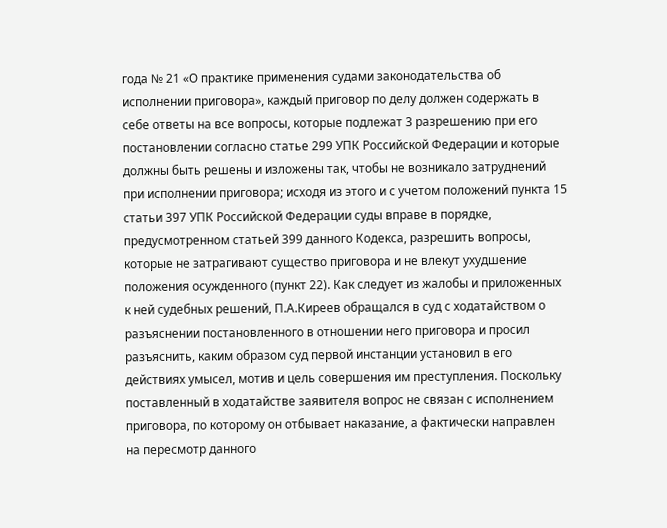года № 21 «О практике применения судами законодательства об исполнении приговора», каждый приговор по делу должен содержать в себе ответы на все вопросы, которые подлежат 3 разрешению при его постановлении согласно статье 299 УПК Российской Федерации и которые должны быть решены и изложены так, чтобы не возникало затруднений при исполнении приговора; исходя из этого и с учетом положений пункта 15 статьи 397 УПК Российской Федерации суды вправе в порядке, предусмотренном статьей 399 данного Кодекса, разрешить вопросы, которые не затрагивают существо приговора и не влекут ухудшение положения осужденного (пункт 22). Как следует из жалобы и приложенных к ней судебных решений, П.А.Киреев обращался в суд с ходатайством о разъяснении постановленного в отношении него приговора и просил разъяснить, каким образом суд первой инстанции установил в его действиях умысел, мотив и цель совершения им преступления. Поскольку поставленный в ходатайстве заявителя вопрос не связан с исполнением приговора, по которому он отбывает наказание, а фактически направлен на пересмотр данного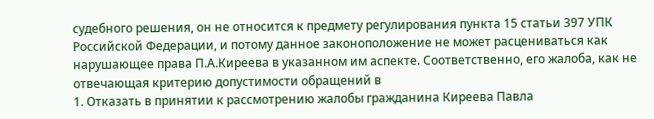судебного решения, он не относится к предмету регулирования пункта 15 статьи 397 УПК Российской Федерации, и потому данное законоположение не может расцениваться как нарушающее права П.А.Киреева в указанном им аспекте. Соответственно, его жалоба, как не отвечающая критерию допустимости обращений в
1. Отказать в принятии к рассмотрению жалобы гражданина Киреева Павла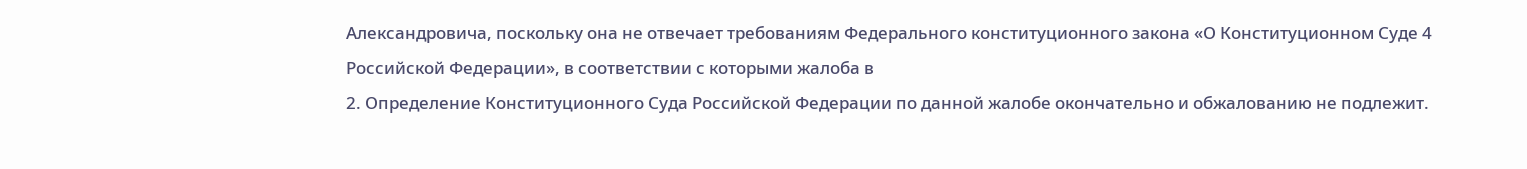Александровича, поскольку она не отвечает требованиям Федерального конституционного закона «О Конституционном Суде 4 Российской Федерации», в соответствии с которыми жалоба в
2. Определение Конституционного Суда Российской Федерации по данной жалобе окончательно и обжалованию не подлежит.